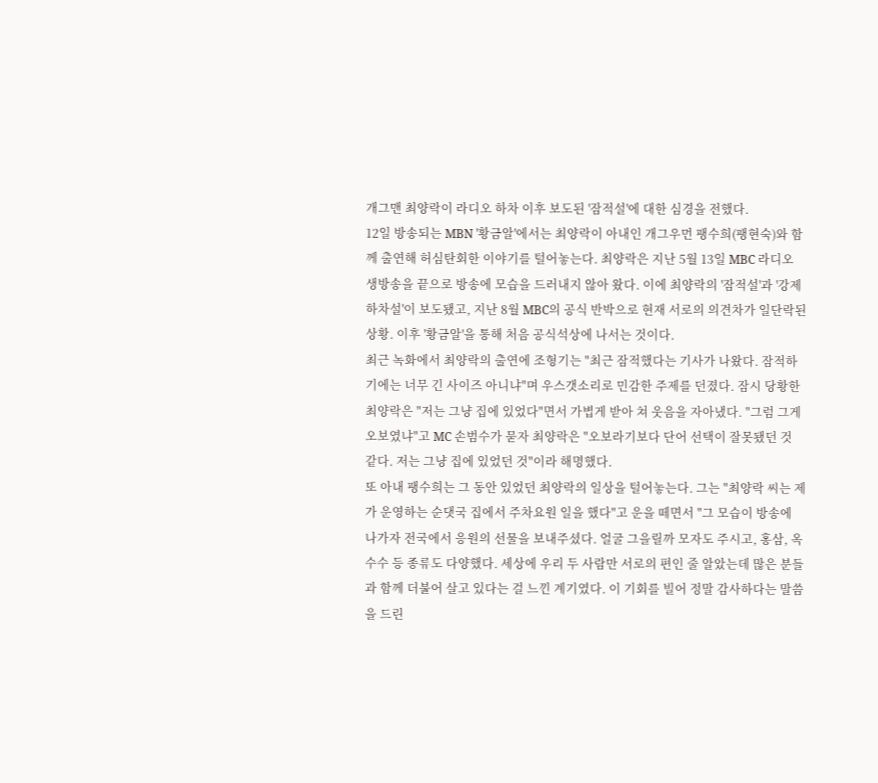개그맨 최양락이 라디오 하차 이후 보도된 '잠적설'에 대한 심경을 전했다.
12일 방송되는 MBN '황금알'에서는 최양락이 아내인 개그우먼 팽수희(팽현숙)와 함께 출연해 허심탄회한 이야기를 털어놓는다. 최양락은 지난 5월 13일 MBC 라디오 생방송을 끝으로 방송에 모습을 드러내지 않아 왔다. 이에 최양락의 '잠적설'과 '강제 하차설'이 보도됐고, 지난 8월 MBC의 공식 반박으로 현재 서로의 의견차가 일단락된 상황. 이후 '황금알'을 통해 처음 공식석상에 나서는 것이다.
최근 녹화에서 최양락의 출연에 조형기는 "최근 잠적했다는 기사가 나왔다. 잠적하기에는 너무 긴 사이즈 아니냐"며 우스갯소리로 민감한 주제를 던졌다. 잠시 당황한 최양락은 "저는 그냥 집에 있었다"면서 가볍게 받아 쳐 웃음을 자아냈다. "그럼 그게 오보였냐"고 MC 손범수가 묻자 최양락은 "오보라기보다 단어 선택이 잘못됐던 것 같다. 저는 그냥 집에 있었던 것"이라 해명했다.
또 아내 팽수희는 그 동안 있었던 최양락의 일상을 털어놓는다. 그는 "최양락 씨는 제가 운영하는 순댓국 집에서 주차요원 일을 했다"고 운을 떼면서 "그 모습이 방송에 나가자 전국에서 응원의 선물을 보내주셨다. 얼굴 그을릴까 모자도 주시고, 홍삼, 옥수수 등 종류도 다양했다. 세상에 우리 두 사람만 서로의 편인 줄 알았는데 많은 분들과 함께 더불어 살고 있다는 걸 느낀 계기였다. 이 기회를 빌어 정말 감사하다는 말씀을 드린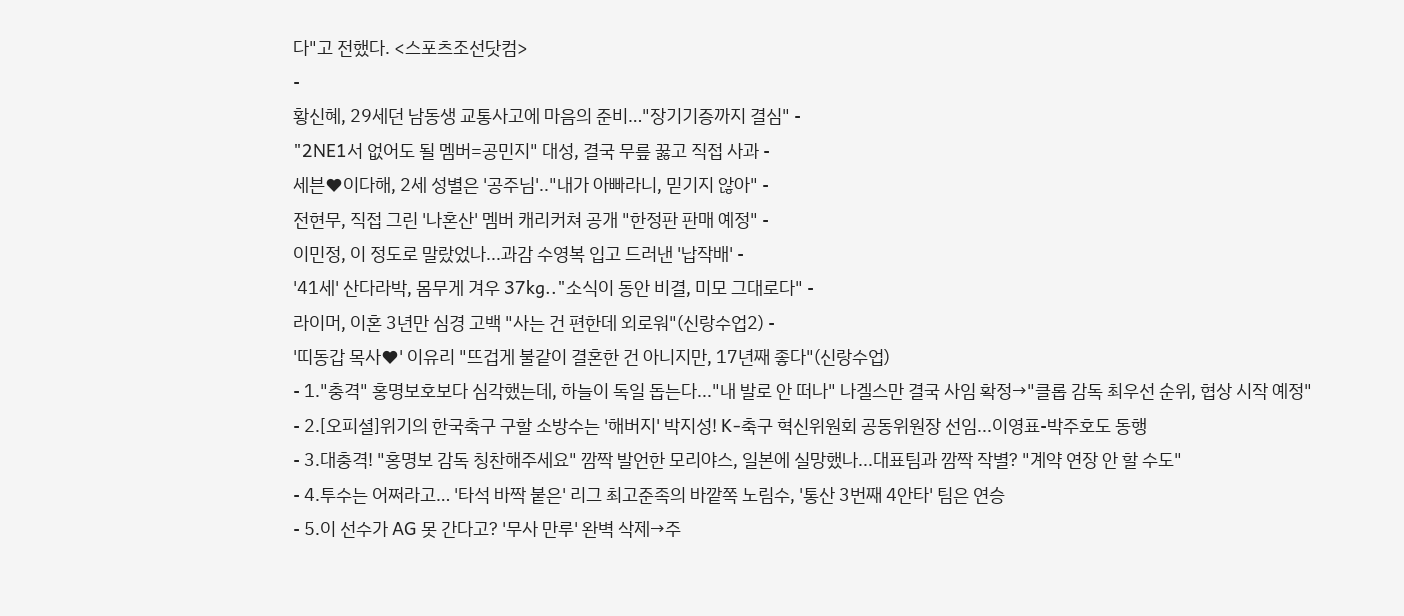다"고 전했다. <스포츠조선닷컴>
-
황신혜, 29세던 남동생 교통사고에 마음의 준비…"장기기증까지 결심" -
"2NE1서 없어도 될 멤버=공민지" 대성, 결국 무릎 꿇고 직접 사과 -
세븐♥이다해, 2세 성별은 '공주님'.."내가 아빠라니, 믿기지 않아" -
전현무, 직접 그린 '나혼산' 멤버 캐리커쳐 공개 "한정판 판매 예정" -
이민정, 이 정도로 말랐었나...과감 수영복 입고 드러낸 '납작배' -
'41세' 산다라박, 몸무게 겨우 37kg.."소식이 동안 비결, 미모 그대로다" -
라이머, 이혼 3년만 심경 고백 "사는 건 편한데 외로워"(신랑수업2) -
'띠동갑 목사♥' 이유리 "뜨겁게 불같이 결혼한 건 아니지만, 17년째 좋다"(신랑수업)
- 1."충격" 홍명보호보다 심각했는데, 하늘이 독일 돕는다..."내 발로 안 떠나" 나겔스만 결국 사임 확정→"클롭 감독 최우선 순위, 협상 시작 예정"
- 2.[오피셜]위기의 한국축구 구할 소방수는 '해버지' 박지성! K-축구 혁신위원회 공동위원장 선임...이영표-박주호도 동행
- 3.대충격! "홍명보 감독 칭찬해주세요" 깜짝 발언한 모리야스, 일본에 실망했나...대표팀과 깜짝 작별? "계약 연장 안 할 수도"
- 4.투수는 어쩌라고… '타석 바짝 붙은' 리그 최고준족의 바깥쪽 노림수, '통산 3번째 4안타' 팀은 연승
- 5.이 선수가 AG 못 간다고? '무사 만루' 완벽 삭제→주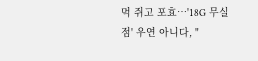먹 쥐고 포효…'18G 무실점' 우연 아니다, "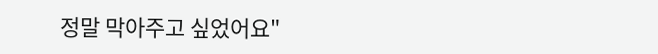정말 막아주고 싶었어요"